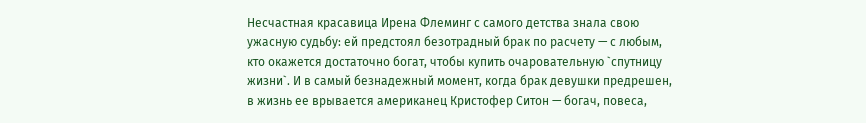Несчастная красавица Ирена Флеминг с самого детства знала свою ужасную судьбу: ей предстоял безотрадный брак по расчету — с любым, кто окажется достаточно богат, чтобы купить очаровательную `спутницу жизни`. И в самый безнадежный момент, когда брак девушки предрешен, в жизнь ее врывается американец Кристофер Ситон — богач, повеса,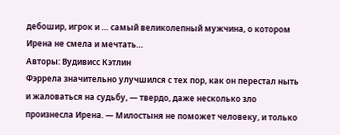дебошир, игрок и … самый великолепный мужчина, о котором Ирена не смела и мечтать…
Авторы: Вудивисс Кэтлин
Фэррела значительно улучшился с тех пор, как он перестал ныть и жаловаться на судьбу, — твердо, даже несколько зло произнесла Ирена. — Милостыня не поможет человеку, и только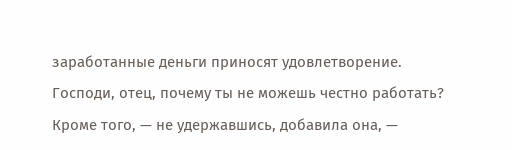заработанные деньги приносят удовлетворение. Господи, отец, почему ты не можешь честно работать? Кроме того, — не удержавшись, добавила она, —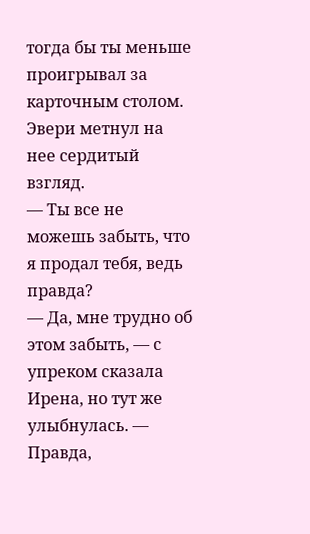тогда бы ты меньше проигрывал за карточным столом.
Эвери метнул на нее сердитый взгляд.
— Ты все не можешь забыть, что я продал тебя, ведь правда?
— Да, мне трудно об этом забыть, — с упреком сказала Ирена, но тут же улыбнулась. — Правда,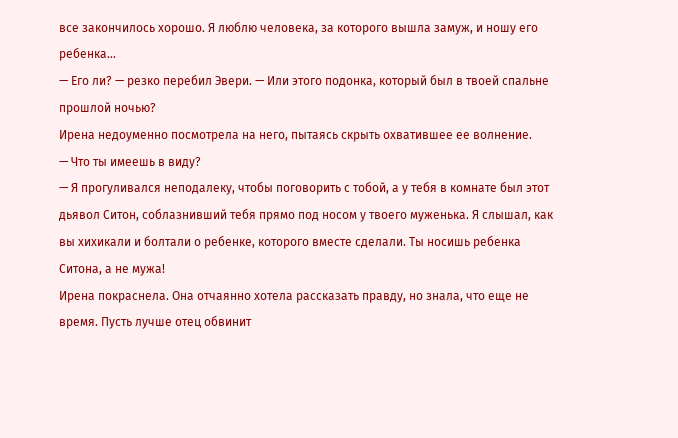все закончилось хорошо. Я люблю человека, за которого вышла замуж, и ношу его ребенка…
— Его ли? — резко перебил Эвери. — Или этого подонка, который был в твоей спальне прошлой ночью?
Ирена недоуменно посмотрела на него, пытаясь скрыть охватившее ее волнение.
— Что ты имеешь в виду?
— Я прогуливался неподалеку, чтобы поговорить с тобой, а у тебя в комнате был этот дьявол Ситон, соблазнивший тебя прямо под носом у твоего муженька. Я слышал, как вы хихикали и болтали о ребенке, которого вместе сделали. Ты носишь ребенка Ситона, а не мужа!
Ирена покраснела. Она отчаянно хотела рассказать правду, но знала, что еще не время. Пусть лучше отец обвинит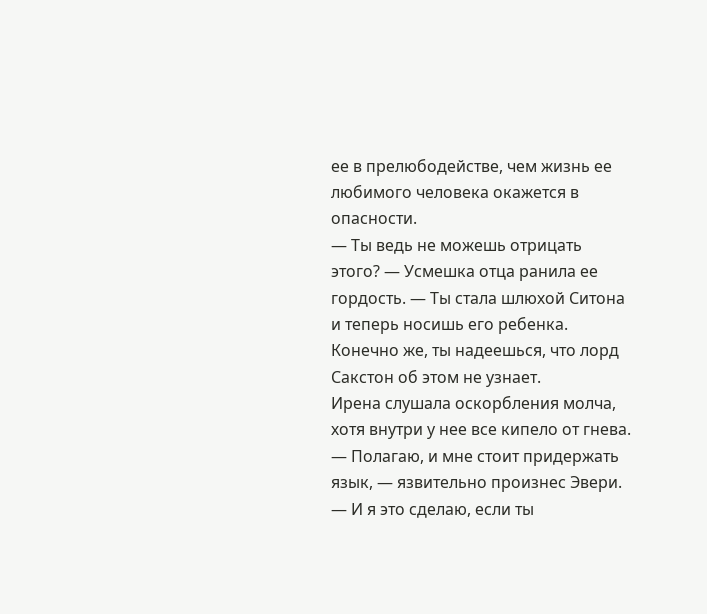ее в прелюбодействе, чем жизнь ее любимого человека окажется в опасности.
— Ты ведь не можешь отрицать этого? — Усмешка отца ранила ее гордость. — Ты стала шлюхой Ситона и теперь носишь его ребенка. Конечно же, ты надеешься, что лорд Сакстон об этом не узнает.
Ирена слушала оскорбления молча, хотя внутри у нее все кипело от гнева.
— Полагаю, и мне стоит придержать язык, — язвительно произнес Эвери. — И я это сделаю, если ты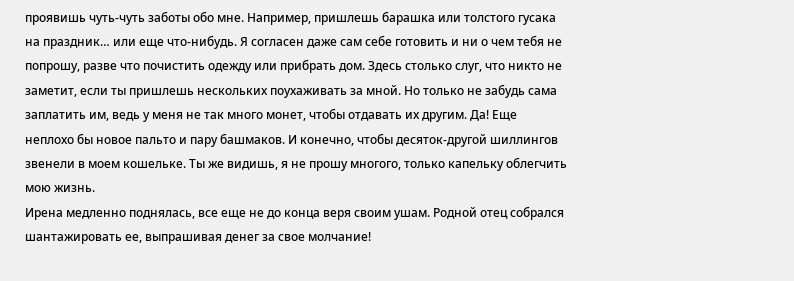проявишь чуть-чуть заботы обо мне. Например, пришлешь барашка или толстого гусака на праздник… или еще что-нибудь. Я согласен даже сам себе готовить и ни о чем тебя не попрошу, разве что почистить одежду или прибрать дом. Здесь столько слуг, что никто не заметит, если ты пришлешь нескольких поухаживать за мной. Но только не забудь сама заплатить им, ведь у меня не так много монет, чтобы отдавать их другим. Да! Еще неплохо бы новое пальто и пару башмаков. И конечно, чтобы десяток-другой шиллингов звенели в моем кошельке. Ты же видишь, я не прошу многого, только капельку облегчить мою жизнь.
Ирена медленно поднялась, все еще не до конца веря своим ушам. Родной отец собрался шантажировать ее, выпрашивая денег за свое молчание!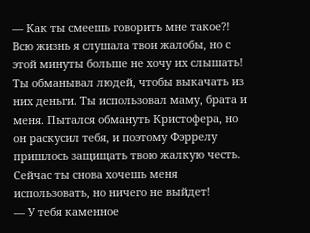— Как ты смеешь говорить мне такое?! Всю жизнь я слушала твои жалобы, но с этой минуты больше не хочу их слышать! Ты обманывал людей, чтобы выкачать из них деньги. Ты использовал маму, брата и меня. Пытался обмануть Кристофера, но он раскусил тебя, и поэтому Фэррелу пришлось защищать твою жалкую честь. Сейчас ты снова хочешь меня использовать, но ничего не выйдет!
— У тебя каменное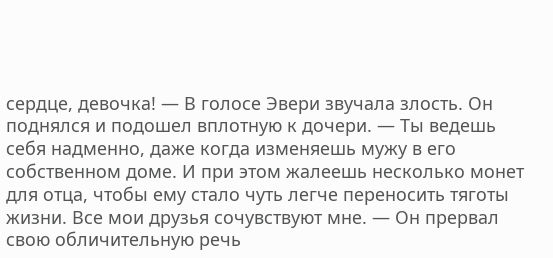сердце, девочка! — В голосе Эвери звучала злость. Он поднялся и подошел вплотную к дочери. — Ты ведешь себя надменно, даже когда изменяешь мужу в его собственном доме. И при этом жалеешь несколько монет для отца, чтобы ему стало чуть легче переносить тяготы жизни. Все мои друзья сочувствуют мне. — Он прервал свою обличительную речь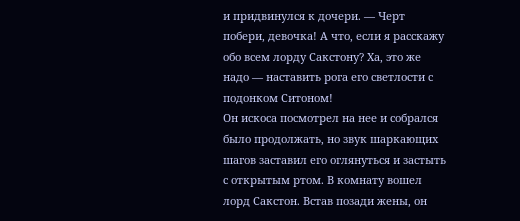и придвинулся к дочери. — Черт побери, девочка! А что, если я расскажу обо всем лорду Сакстону? Ха, это же надо — наставить рога его светлости с подонком Ситоном!
Он искоса посмотрел на нее и собрался было продолжать, но звук шаркающих шагов заставил его оглянуться и застыть с открытым ртом. В комнату вошел лорд Сакстон. Встав позади жены, он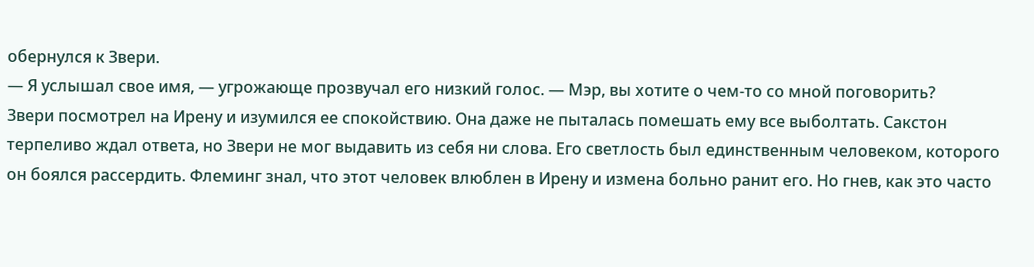обернулся к Звери.
— Я услышал свое имя, — угрожающе прозвучал его низкий голос. — Мэр, вы хотите о чем-то со мной поговорить?
Звери посмотрел на Ирену и изумился ее спокойствию. Она даже не пыталась помешать ему все выболтать. Сакстон терпеливо ждал ответа, но Звери не мог выдавить из себя ни слова. Его светлость был единственным человеком, которого он боялся рассердить. Флеминг знал, что этот человек влюблен в Ирену и измена больно ранит его. Но гнев, как это часто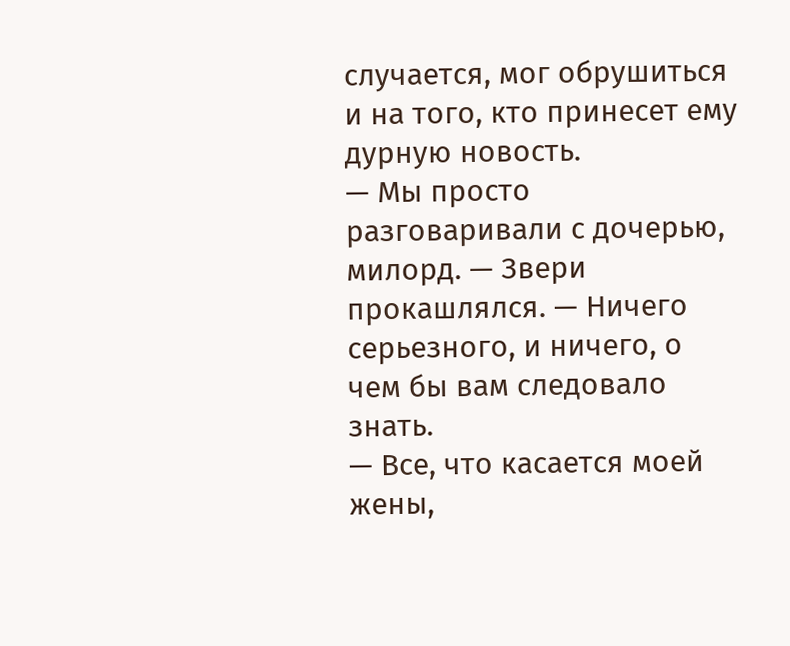случается, мог обрушиться и на того, кто принесет ему дурную новость.
— Мы просто разговаривали с дочерью, милорд. — Звери прокашлялся. — Ничего серьезного, и ничего, о чем бы вам следовало знать.
— Все, что касается моей жены,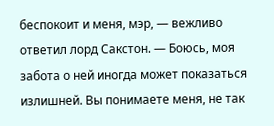беспокоит и меня, мэр, — вежливо ответил лорд Сакстон. — Боюсь, моя забота о ней иногда может показаться излишней. Вы понимаете меня, не так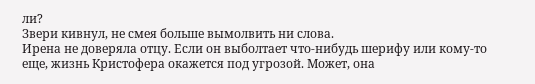ли?
Звери кивнул, не смея больше вымолвить ни слова.
Ирена не доверяла отцу. Если он выболтает что-нибудь шерифу или кому-то еще, жизнь Кристофера окажется под угрозой. Может, она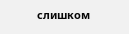слишком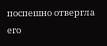поспешно отвергла его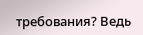требования? Ведь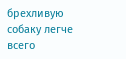брехливую собаку легче всего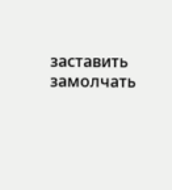заставить замолчать